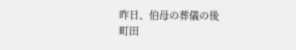昨日、伯母の葬儀の後
町田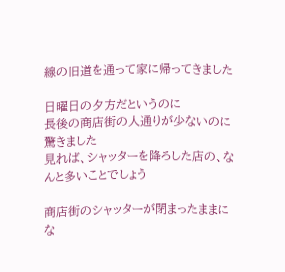線の旧道を通って家に帰ってきました

日曜日の夕方だというのに
長後の商店街の人通りが少ないのに驚きました
見れば、シャッターを降ろした店の、なんと多いことでしょう

商店街のシャッターが閉まったままにな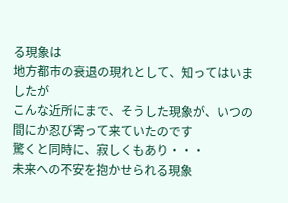る現象は
地方都市の衰退の現れとして、知ってはいましたが
こんな近所にまで、そうした現象が、いつの間にか忍び寄って来ていたのです
驚くと同時に、寂しくもあり・・・
未来への不安を抱かせられる現象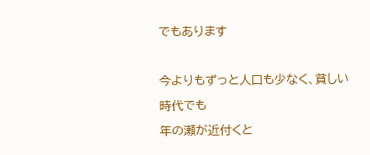でもあります

今よりもずっと人口も少なく、貧しい時代でも
年の瀬が近付くと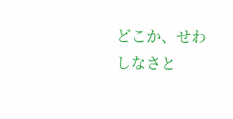どこか、せわしなさと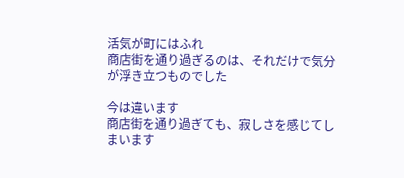活気が町にはふれ
商店街を通り過ぎるのは、それだけで気分が浮き立つものでした

今は違います
商店街を通り過ぎても、寂しさを感じてしまいます